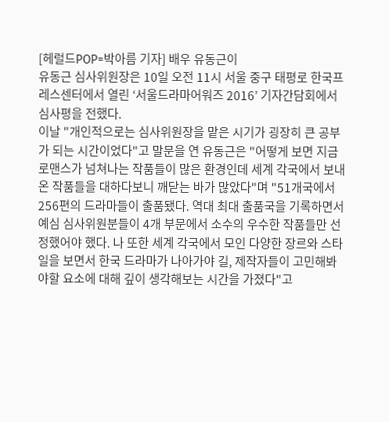[헤럴드POP=박아름 기자] 배우 유동근이
유동근 심사위원장은 10일 오전 11시 서울 중구 태평로 한국프레스센터에서 열린 ‘서울드라마어워즈 2016’ 기자간담회에서 심사평을 전했다.
이날 "개인적으로는 심사위원장을 맡은 시기가 굉장히 큰 공부가 되는 시간이었다"고 말문을 연 유동근은 "어떻게 보면 지금 로맨스가 넘쳐나는 작품들이 많은 환경인데 세계 각국에서 보내온 작품들을 대하다보니 깨닫는 바가 많았다"며 "51개국에서 256편의 드라마들이 출품됐다. 역대 최대 출품국을 기록하면서 예심 심사위원분들이 4개 부문에서 소수의 우수한 작품들만 선정했어야 했다. 나 또한 세계 각국에서 모인 다양한 장르와 스타일을 보면서 한국 드라마가 나아가야 길, 제작자들이 고민해봐야할 요소에 대해 깊이 생각해보는 시간을 가졌다"고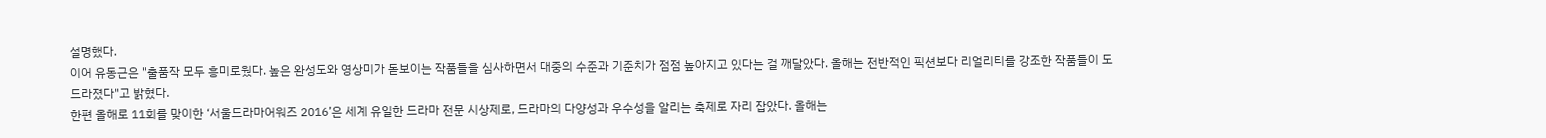설명했다.
이어 유동근은 "출품작 모두 흥미로웠다. 높은 완성도와 영상미가 돋보이는 작품들을 심사하면서 대중의 수준과 기준치가 점점 높아지고 있다는 걸 깨달았다. 올해는 전반적인 픽션보다 리얼리티를 강조한 작품들이 도드라졌다"고 밝혔다.
한편 올해로 11회를 맞이한 ‘서울드라마어워즈 2016’은 세계 유일한 드라마 전문 시상제로, 드라마의 다양성과 우수성을 알리는 축제로 자리 잡았다. 올해는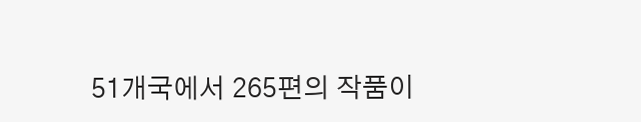51개국에서 265편의 작품이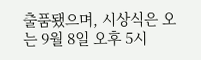출품됐으며, 시상식은 오는 9월 8일 오후 5시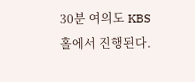30분 여의도 KBS홀에서 진행된다.